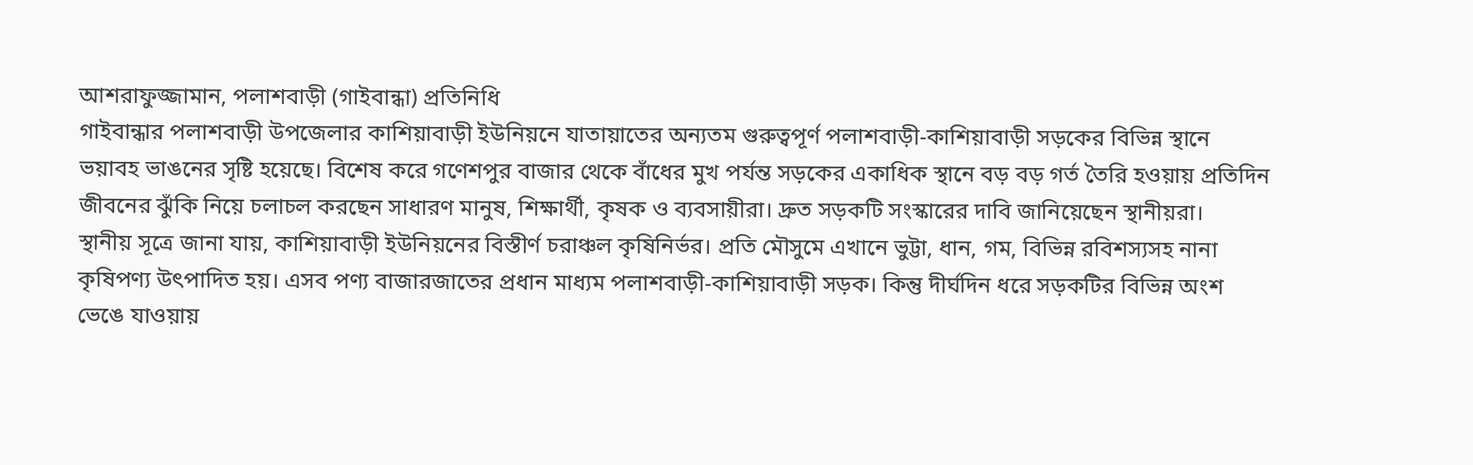আশরাফুজ্জামান, পলাশবাড়ী (গাইবান্ধা) প্রতিনিধি
গাইবান্ধার পলাশবাড়ী উপজেলার কাশিয়াবাড়ী ইউনিয়নে যাতায়াতের অন্যতম গুরুত্বপূর্ণ পলাশবাড়ী-কাশিয়াবাড়ী সড়কের বিভিন্ন স্থানে ভয়াবহ ভাঙনের সৃষ্টি হয়েছে। বিশেষ করে গণেশপুর বাজার থেকে বাঁধের মুখ পর্যন্ত সড়কের একাধিক স্থানে বড় বড় গর্ত তৈরি হওয়ায় প্রতিদিন জীবনের ঝুঁকি নিয়ে চলাচল করছেন সাধারণ মানুষ, শিক্ষার্থী, কৃষক ও ব্যবসায়ীরা। দ্রুত সড়কটি সংস্কারের দাবি জানিয়েছেন স্থানীয়রা।
স্থানীয় সূত্রে জানা যায়, কাশিয়াবাড়ী ইউনিয়নের বিস্তীর্ণ চরাঞ্চল কৃষিনির্ভর। প্রতি মৌসুমে এখানে ভুট্টা, ধান, গম, বিভিন্ন রবিশস্যসহ নানা কৃষিপণ্য উৎপাদিত হয়। এসব পণ্য বাজারজাতের প্রধান মাধ্যম পলাশবাড়ী-কাশিয়াবাড়ী সড়ক। কিন্তু দীর্ঘদিন ধরে সড়কটির বিভিন্ন অংশ ভেঙে যাওয়ায়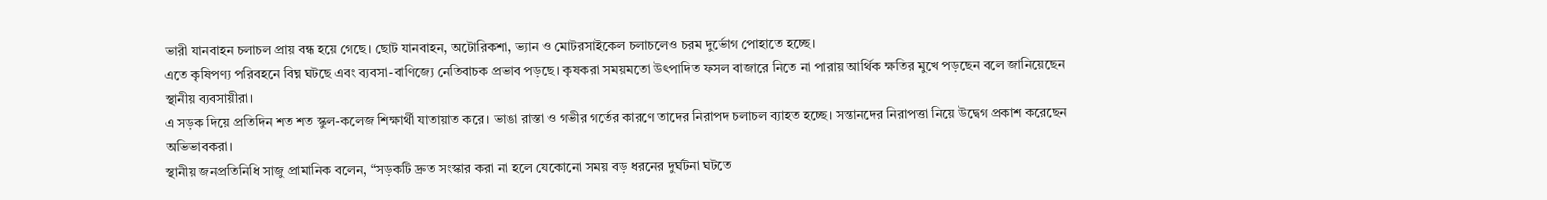ভারী যানবাহন চলাচল প্রায় বন্ধ হয়ে গেছে। ছোট যানবাহন, অটোরিকশা, ভ্যান ও মোটরসাইকেল চলাচলেও চরম দুর্ভোগ পোহাতে হচ্ছে।
এতে কৃষিপণ্য পরিবহনে বিঘ্ন ঘটছে এবং ব্যবসা-বাণিজ্যে নেতিবাচক প্রভাব পড়ছে। কৃষকরা সময়মতো উৎপাদিত ফসল বাজারে নিতে না পারায় আর্থিক ক্ষতির মুখে পড়ছেন বলে জানিয়েছেন স্থানীয় ব্যবসায়ীরা।
এ সড়ক দিয়ে প্রতিদিন শত শত স্কুল-কলেজ শিক্ষার্থী যাতায়াত করে। ভাঙা রাস্তা ও গভীর গর্তের কারণে তাদের নিরাপদ চলাচল ব্যাহত হচ্ছে। সন্তানদের নিরাপত্তা নিয়ে উদ্বেগ প্রকাশ করেছেন অভিভাবকরা।
স্থানীয় জনপ্রতিনিধি সাজু প্রামানিক বলেন, “সড়কটি দ্রুত সংস্কার করা না হলে যেকোনো সময় বড় ধরনের দুর্ঘটনা ঘটতে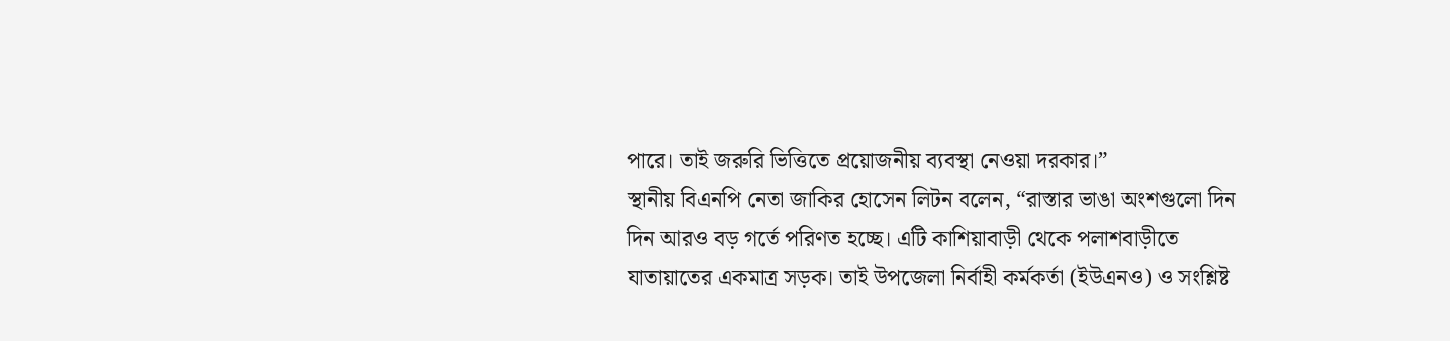পারে। তাই জরুরি ভিত্তিতে প্রয়োজনীয় ব্যবস্থা নেওয়া দরকার।”
স্থানীয় বিএনপি নেতা জাকির হোসেন লিটন বলেন, “রাস্তার ভাঙা অংশগুলো দিন দিন আরও বড় গর্তে পরিণত হচ্ছে। এটি কাশিয়াবাড়ী থেকে পলাশবাড়ীতে যাতায়াতের একমাত্র সড়ক। তাই উপজেলা নির্বাহী কর্মকর্তা (ইউএনও) ও সংশ্লিষ্ট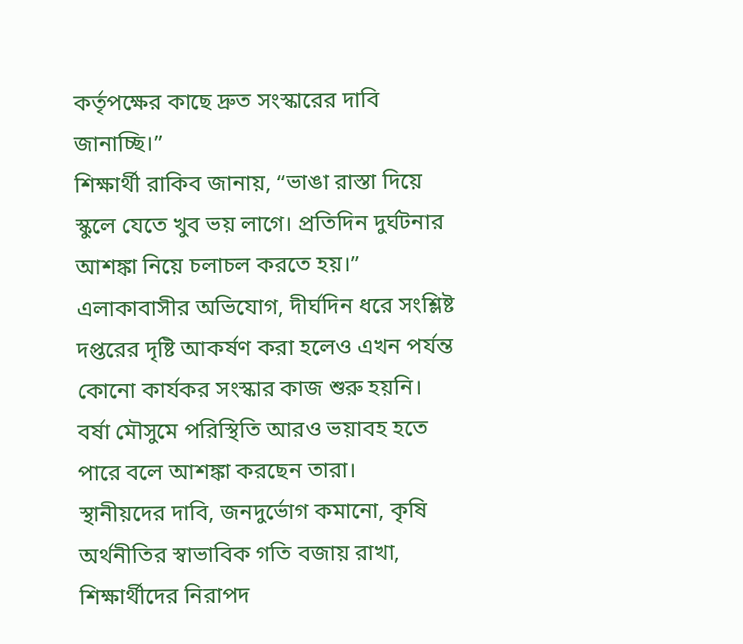কর্তৃপক্ষের কাছে দ্রুত সংস্কারের দাবি জানাচ্ছি।”
শিক্ষার্থী রাকিব জানায়, “ভাঙা রাস্তা দিয়ে স্কুলে যেতে খুব ভয় লাগে। প্রতিদিন দুর্ঘটনার আশঙ্কা নিয়ে চলাচল করতে হয়।”
এলাকাবাসীর অভিযোগ, দীর্ঘদিন ধরে সংশ্লিষ্ট দপ্তরের দৃষ্টি আকর্ষণ করা হলেও এখন পর্যন্ত কোনো কার্যকর সংস্কার কাজ শুরু হয়নি। বর্ষা মৌসুমে পরিস্থিতি আরও ভয়াবহ হতে পারে বলে আশঙ্কা করছেন তারা।
স্থানীয়দের দাবি, জনদুর্ভোগ কমানো, কৃষি অর্থনীতির স্বাভাবিক গতি বজায় রাখা, শিক্ষার্থীদের নিরাপদ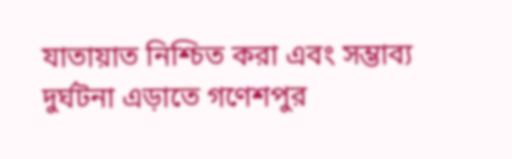যাতায়াত নিশ্চিত করা এবং সম্ভাব্য দুর্ঘটনা এড়াতে গণেশপুর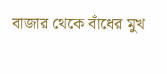বাজার থেকে বাঁধের মুখ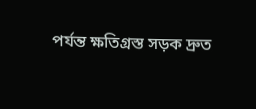পর্যন্ত ক্ষতিগ্রস্ত সড়ক দ্রুত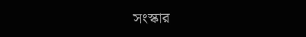সংস্কার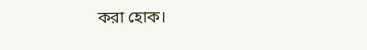করা হোক।